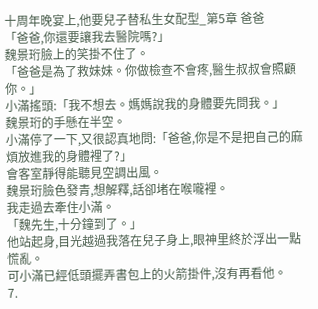十周年晚宴上,他要兒子替私生女配型_第5章 爸爸
「爸爸,你還要讓我去醫院嗎?」
魏景珩臉上的笑掛不住了。
「爸爸是為了救妹妹。你做檢查不會疼,醫生叔叔會照顧你。」
小滿搖頭:「我不想去。媽媽說我的身體要先問我。」
魏景珩的手懸在半空。
小滿停了一下,又很認真地問:「爸爸,你是不是把自己的麻煩放進我的身體裡了?」
會客室靜得能聽見空調出風。
魏景珩臉色發青,想解釋,話卻堵在喉嚨裡。
我走過去牽住小滿。
「魏先生,十分鐘到了。」
他站起身,目光越過我落在兒子身上,眼神里終於浮出一點慌亂。
可小滿已經低頭擺弄書包上的火箭掛件,沒有再看他。
7.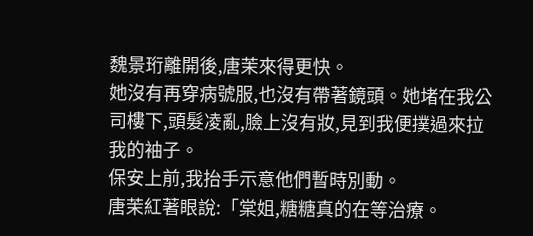魏景珩離開後,唐茉來得更快。
她沒有再穿病號服,也沒有帶著鏡頭。她堵在我公司樓下,頭髮凌亂,臉上沒有妝,見到我便撲過來拉我的袖子。
保安上前,我抬手示意他們暫時別動。
唐茉紅著眼說:「棠姐,糖糖真的在等治療。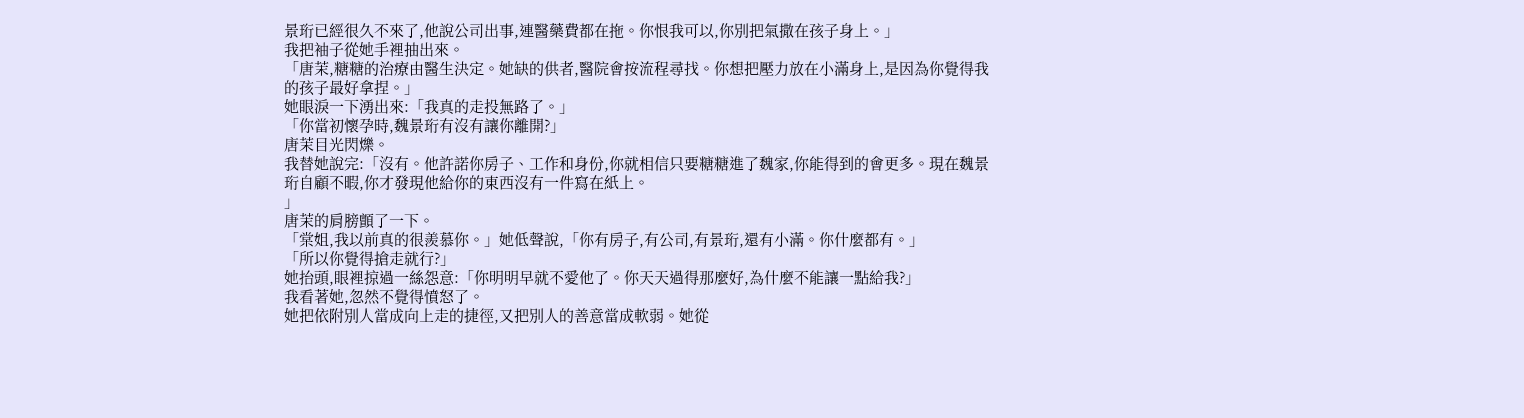景珩已經很久不來了,他說公司出事,連醫藥費都在拖。你恨我可以,你別把氣撒在孩子身上。」
我把袖子從她手裡抽出來。
「唐茉,糖糖的治療由醫生決定。她缺的供者,醫院會按流程尋找。你想把壓力放在小滿身上,是因為你覺得我的孩子最好拿捏。」
她眼淚一下湧出來:「我真的走投無路了。」
「你當初懷孕時,魏景珩有沒有讓你離開?」
唐茉目光閃爍。
我替她說完:「沒有。他許諾你房子、工作和身份,你就相信只要糖糖進了魏家,你能得到的會更多。現在魏景珩自顧不暇,你才發現他給你的東西沒有一件寫在紙上。
」
唐茉的肩膀顫了一下。
「棠姐,我以前真的很羨慕你。」她低聲說,「你有房子,有公司,有景珩,還有小滿。你什麼都有。」
「所以你覺得搶走就行?」
她抬頭,眼裡掠過一絲怨意:「你明明早就不愛他了。你天天過得那麼好,為什麼不能讓一點給我?」
我看著她,忽然不覺得憤怒了。
她把依附別人當成向上走的捷徑,又把別人的善意當成軟弱。她從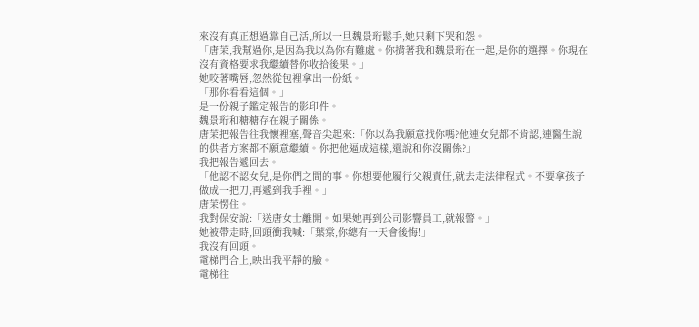來沒有真正想過靠自己活,所以一旦魏景珩鬆手,她只剩下哭和怨。
「唐茉,我幫過你,是因為我以為你有難處。你揹著我和魏景珩在一起,是你的選擇。你現在沒有資格要求我繼續替你收拾後果。」
她咬著嘴唇,忽然從包裡拿出一份紙。
「那你看看這個。」
是一份親子鑑定報告的影印件。
魏景珩和糖糖存在親子關係。
唐茉把報告往我懷裡塞,聲音尖起來:「你以為我願意找你嗎?他連女兒都不肯認,連醫生說的供者方案都不願意繼續。你把他逼成這樣,還說和你沒關係?」
我把報告遞回去。
「他認不認女兒,是你們之間的事。你想要他履行父親責任,就去走法律程式。不要拿孩子做成一把刀,再遞到我手裡。」
唐茉愣住。
我對保安說:「送唐女士離開。如果她再到公司影響員工,就報警。」
她被帶走時,回頭衝我喊:「葉棠,你總有一天會後悔!」
我沒有回頭。
電梯門合上,映出我平靜的臉。
電梯往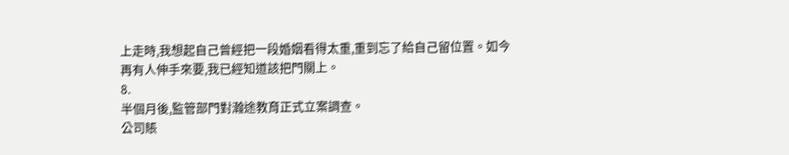上走時,我想起自己曾經把一段婚姻看得太重,重到忘了給自己留位置。如今再有人伸手來要,我已經知道該把門關上。
8.
半個月後,監管部門對瀚途教育正式立案調查。
公司賬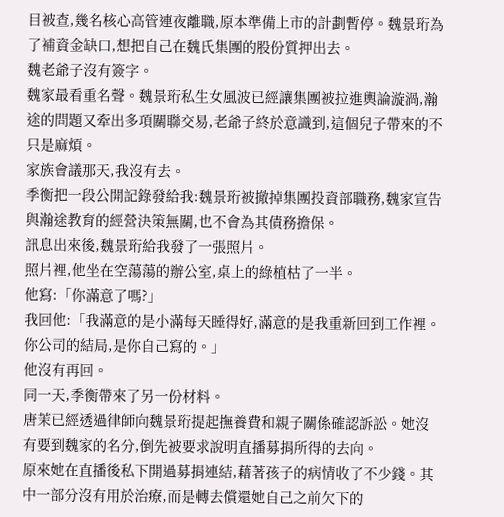目被查,幾名核心高管連夜離職,原本準備上市的計劃暫停。魏景珩為了補資金缺口,想把自己在魏氏集團的股份質押出去。
魏老爺子沒有簽字。
魏家最看重名聲。魏景珩私生女風波已經讓集團被拉進輿論漩渦,瀚途的問題又牽出多項關聯交易,老爺子終於意識到,這個兒子帶來的不只是麻煩。
家族會議那天,我沒有去。
季衡把一段公開記錄發給我:魏景珩被撤掉集團投資部職務,魏家宣告與瀚途教育的經營決策無關,也不會為其債務擔保。
訊息出來後,魏景珩給我發了一張照片。
照片裡,他坐在空蕩蕩的辦公室,桌上的綠植枯了一半。
他寫:「你滿意了嗎?」
我回他:「我滿意的是小滿每天睡得好,滿意的是我重新回到工作裡。你公司的結局,是你自己寫的。」
他沒有再回。
同一天,季衡帶來了另一份材料。
唐茉已經透過律師向魏景珩提起撫養費和親子關係確認訴訟。她沒有要到魏家的名分,倒先被要求說明直播募捐所得的去向。
原來她在直播後私下開過募捐連結,藉著孩子的病情收了不少錢。其中一部分沒有用於治療,而是轉去償還她自己之前欠下的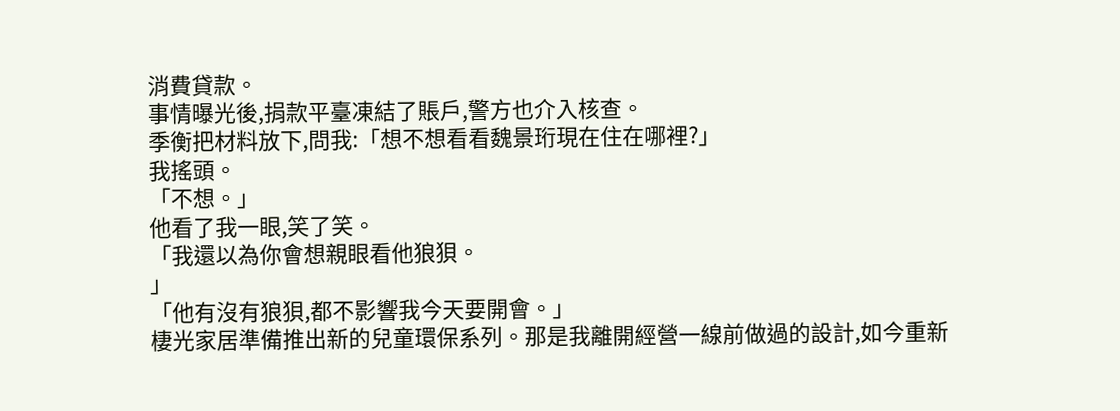消費貸款。
事情曝光後,捐款平臺凍結了賬戶,警方也介入核查。
季衡把材料放下,問我:「想不想看看魏景珩現在住在哪裡?」
我搖頭。
「不想。」
他看了我一眼,笑了笑。
「我還以為你會想親眼看他狼狽。
」
「他有沒有狼狽,都不影響我今天要開會。」
棲光家居準備推出新的兒童環保系列。那是我離開經營一線前做過的設計,如今重新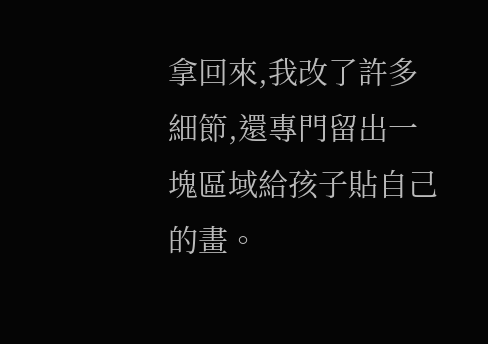拿回來,我改了許多細節,還專門留出一塊區域給孩子貼自己的畫。